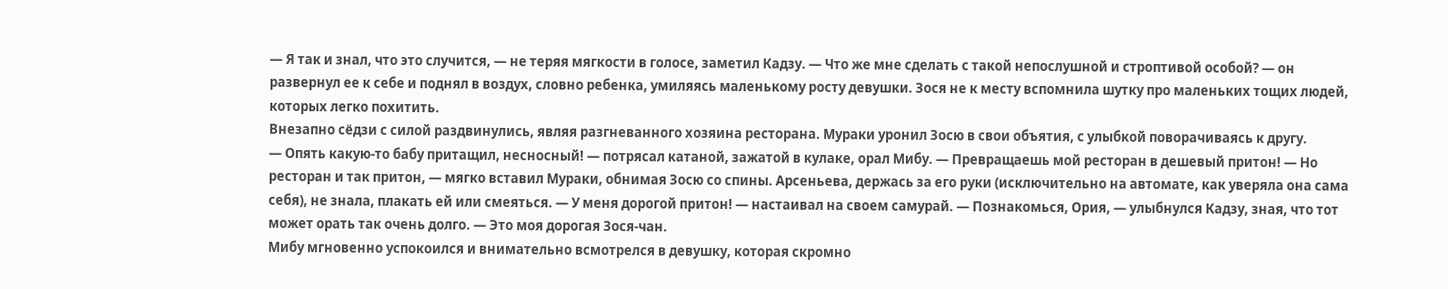— Я так и знал, что это случится, — не теряя мягкости в голосе, заметил Кадзу. — Что же мне сделать с такой непослушной и строптивой особой? — он развернул ее к себе и поднял в воздух, словно ребенка, умиляясь маленькому росту девушки. Зося не к месту вспомнила шутку про маленьких тощих людей, которых легко похитить.
Внезапно сёдзи с силой раздвинулись, являя разгневанного хозяина ресторана. Мураки уронил Зосю в свои объятия, с улыбкой поворачиваясь к другу.
— Опять какую-то бабу притащил, несносный! — потрясал катаной, зажатой в кулаке, орал Мибу. — Превращаешь мой ресторан в дешевый притон! — Но ресторан и так притон, — мягко вставил Мураки, обнимая Зосю со спины. Арсеньева, держась за его руки (исключительно на автомате, как уверяла она сама себя), не знала, плакать ей или смеяться. — У меня дорогой притон! — настаивал на своем самурай. — Познакомься, Ория, — улыбнулся Кадзу, зная, что тот может орать так очень долго. — Это моя дорогая Зося-чан.
Мибу мгновенно успокоился и внимательно всмотрелся в девушку, которая скромно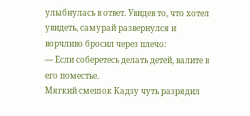улыбнулась в ответ. Увидев то, что хотел увидеть, самурай развернулся и ворчливо бросил через плечо:
— Если соберетесь делать детей, валите в его поместье.
Мягкий смешок Кадзу чуть разрядил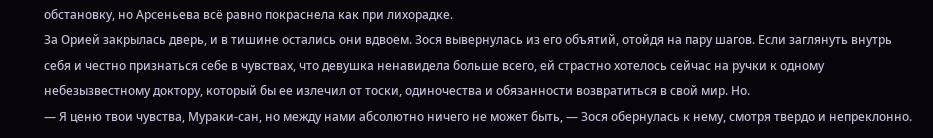обстановку, но Арсеньева всё равно покраснела как при лихорадке.
За Орией закрылась дверь, и в тишине остались они вдвоем. Зося вывернулась из его объятий, отойдя на пару шагов. Если заглянуть внутрь себя и честно признаться себе в чувствах, что девушка ненавидела больше всего, ей страстно хотелось сейчас на ручки к одному небезызвестному доктору, который бы ее излечил от тоски, одиночества и обязанности возвратиться в свой мир. Но.
— Я ценю твои чувства, Мураки-сан, но между нами абсолютно ничего не может быть, — Зося обернулась к нему, смотря твердо и непреклонно.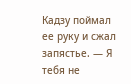Кадзу поймал ее руку и сжал запястье. — Я тебя не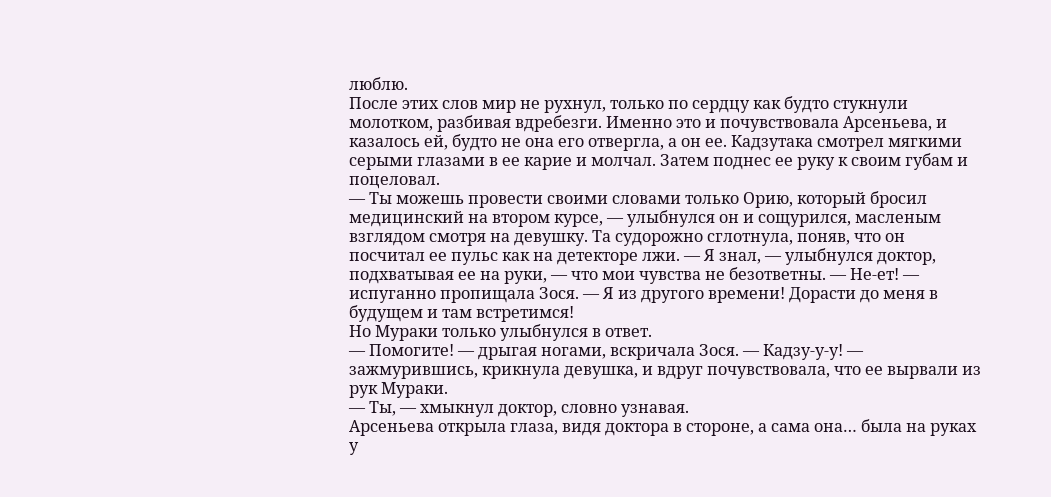люблю.
После этих слов мир не рухнул, только по сердцу как будто стукнули молотком, разбивая вдребезги. Именно это и почувствовала Арсеньева, и казалось ей, будто не она его отвергла, а он ее. Кадзутака смотрел мягкими серыми глазами в ее карие и молчал. Затем поднес ее руку к своим губам и поцеловал.
— Ты можешь провести своими словами только Орию, который бросил медицинский на втором курсе, — улыбнулся он и сощурился, масленым взглядом смотря на девушку. Та судорожно сглотнула, поняв, что он посчитал ее пульс как на детекторе лжи. — Я знал, — улыбнулся доктор, подхватывая ее на руки, — что мои чувства не безответны. — Не-ет! — испуганно пропищала Зося. — Я из другого времени! Дорасти до меня в будущем и там встретимся!
Но Мураки только улыбнулся в ответ.
— Помогите! — дрыгая ногами, вскричала Зося. — Кадзу-у-у! — зажмурившись, крикнула девушка, и вдруг почувствовала, что ее вырвали из рук Мураки.
— Ты, — хмыкнул доктор, словно узнавая.
Арсеньева открыла глаза, видя доктора в стороне, а сама она… была на руках у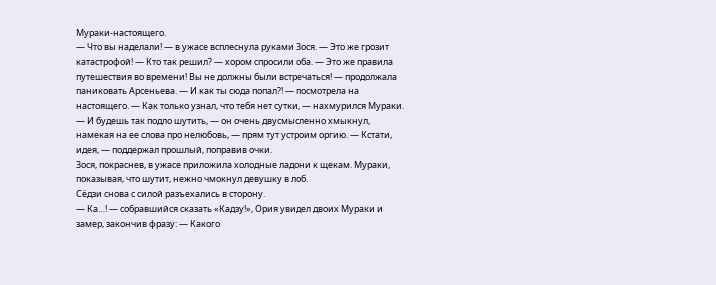Мураки-настоящего.
— Что вы наделали! — в ужасе всплеснула руками Зося. — Это же грозит катастрофой! — Кто так решил? — хором спросили оба. — Это же правила путешествия во времени! Вы не должны были встречаться! — продолжала паниковать Арсеньева. — И как ты сюда попал?! — посмотрела на настоящего. — Как только узнал, что тебя нет сутки, — нахмурился Мураки. — И будешь так подло шутить, — он очень двусмысленно хмыкнул, намекая на ее слова про нелюбовь, — прям тут устроим оргию. — Кстати, идея, — поддержал прошлый, поправив очки.
Зося, покраснев, в ужасе приложила холодные ладони к щекам. Мураки, показывая, что шутит, нежно чмокнул девушку в лоб.
Сёдзи снова с силой разъехались в сторону.
— Ка…! — собравшийся сказать «Кадзу!», Ория увидел двоих Мураки и замер, закончив фразу: — Какого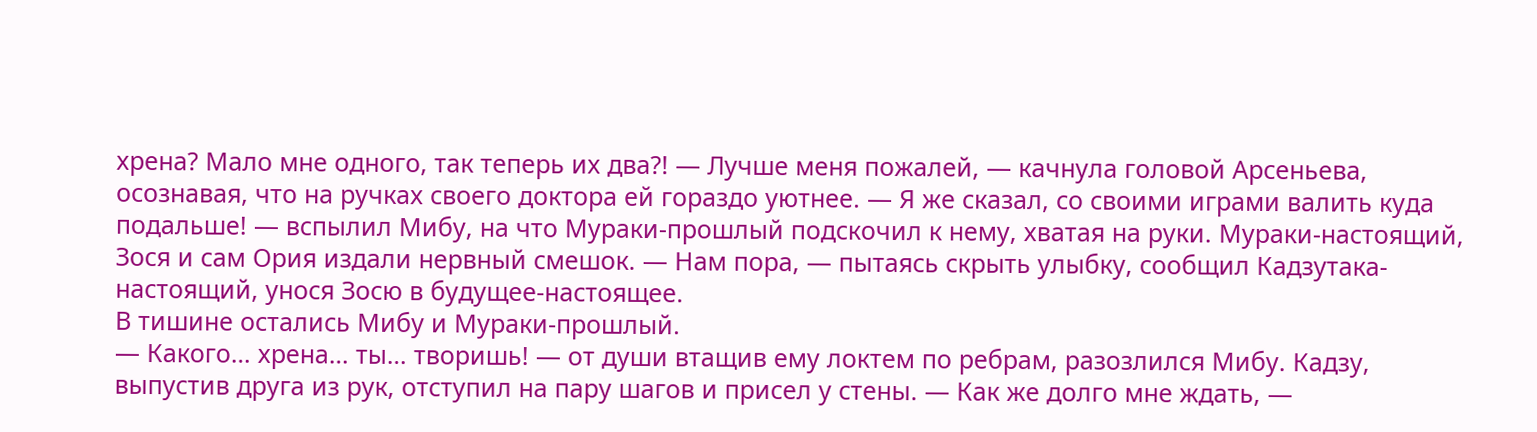хрена? Мало мне одного, так теперь их два?! — Лучше меня пожалей, — качнула головой Арсеньева, осознавая, что на ручках своего доктора ей гораздо уютнее. — Я же сказал, со своими играми валить куда подальше! — вспылил Мибу, на что Мураки-прошлый подскочил к нему, хватая на руки. Мураки-настоящий, Зося и сам Ория издали нервный смешок. — Нам пора, — пытаясь скрыть улыбку, сообщил Кадзутака-настоящий, унося Зосю в будущее-настоящее.
В тишине остались Мибу и Мураки-прошлый.
— Какого… хрена… ты… творишь! — от души втащив ему локтем по ребрам, разозлился Мибу. Кадзу, выпустив друга из рук, отступил на пару шагов и присел у стены. — Как же долго мне ждать, —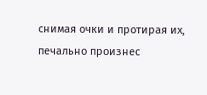снимая очки и протирая их, печально произнес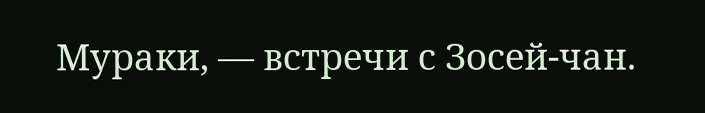Мураки, — встречи с Зосей-чан.